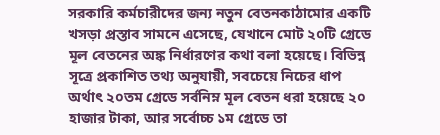সরকারি কর্মচারীদের জন্য নতুন বেতনকাঠামোর একটি খসড়া প্রস্তাব সামনে এসেছে, যেখানে মোট ২০টি গ্রেডে মূল বেতনের অঙ্ক নির্ধারণের কথা বলা হয়েছে। বিভিন্ন সূত্রে প্রকাশিত তথ্য অনুযায়ী, সবচেয়ে নিচের ধাপ অর্থাৎ ২০তম গ্রেডে সর্বনিম্ন মূল বেতন ধরা হয়েছে ২০ হাজার টাকা, আর সর্বোচ্চ ১ম গ্রেডে তা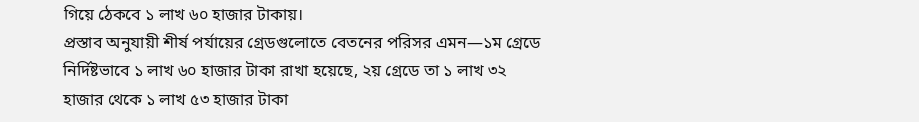গিয়ে ঠেকবে ১ লাখ ৬০ হাজার টাকায়।
প্রস্তাব অনুযায়ী শীর্ষ পর্যায়ের গ্রেডগুলোতে বেতনের পরিসর এমন—১ম গ্রেডে নির্দিষ্টভাবে ১ লাখ ৬০ হাজার টাকা রাখা হয়েছে, ২য় গ্রেডে তা ১ লাখ ৩২ হাজার থেকে ১ লাখ ৫৩ হাজার টাকা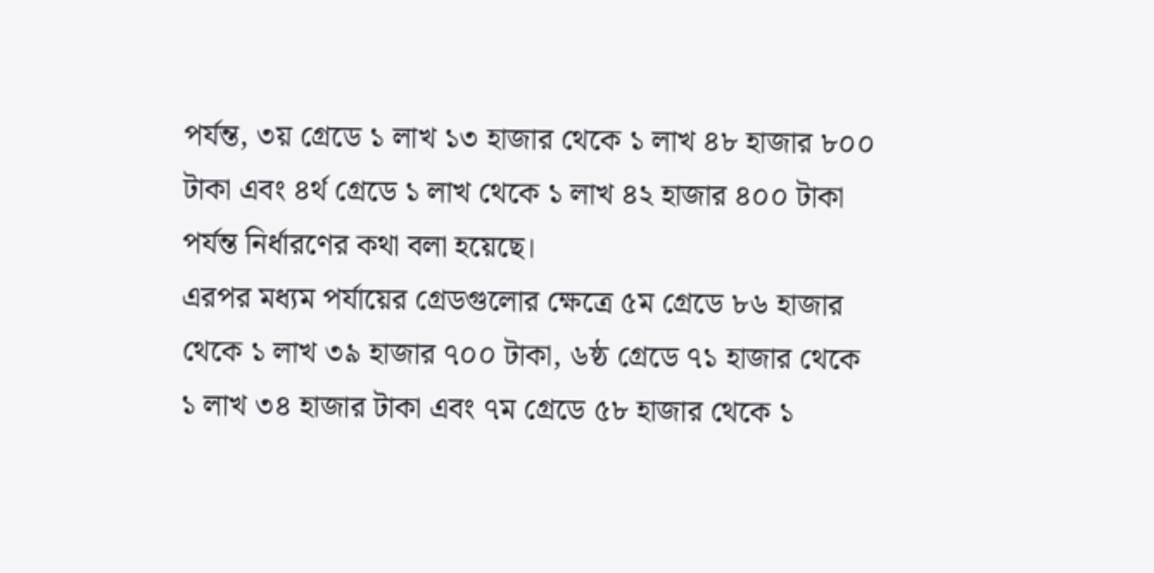পর্যন্ত, ৩য় গ্রেডে ১ লাখ ১৩ হাজার থেকে ১ লাখ ৪৮ হাজার ৮০০ টাকা এবং ৪র্থ গ্রেডে ১ লাখ থেকে ১ লাখ ৪২ হাজার ৪০০ টাকা পর্যন্ত নির্ধারণের কথা বলা হয়েছে।
এরপর মধ্যম পর্যায়ের গ্রেডগুলোর ক্ষেত্রে ৫ম গ্রেডে ৮৬ হাজার থেকে ১ লাখ ৩৯ হাজার ৭০০ টাকা, ৬ষ্ঠ গ্রেডে ৭১ হাজার থেকে ১ লাখ ৩৪ হাজার টাকা এবং ৭ম গ্রেডে ৫৮ হাজার থেকে ১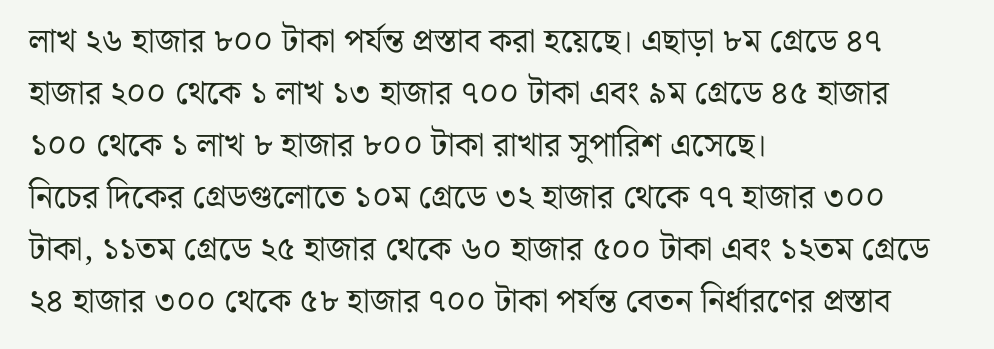লাখ ২৬ হাজার ৮০০ টাকা পর্যন্ত প্রস্তাব করা হয়েছে। এছাড়া ৮ম গ্রেডে ৪৭ হাজার ২০০ থেকে ১ লাখ ১৩ হাজার ৭০০ টাকা এবং ৯ম গ্রেডে ৪৫ হাজার ১০০ থেকে ১ লাখ ৮ হাজার ৮০০ টাকা রাখার সুপারিশ এসেছে।
নিচের দিকের গ্রেডগুলোতে ১০ম গ্রেডে ৩২ হাজার থেকে ৭৭ হাজার ৩০০ টাকা, ১১তম গ্রেডে ২৫ হাজার থেকে ৬০ হাজার ৫০০ টাকা এবং ১২তম গ্রেডে ২৪ হাজার ৩০০ থেকে ৫৮ হাজার ৭০০ টাকা পর্যন্ত বেতন নির্ধারণের প্রস্তাব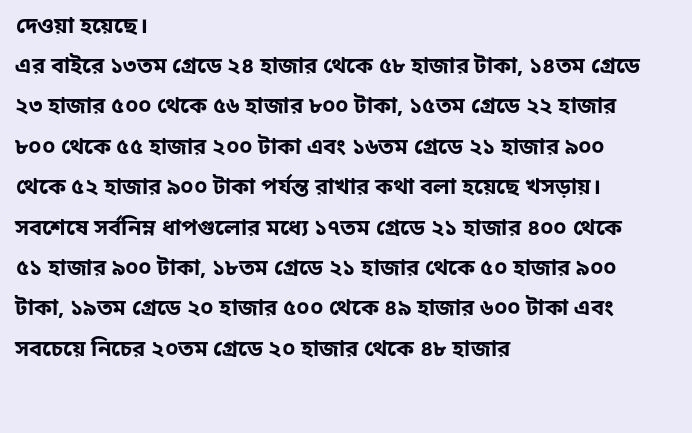দেওয়া হয়েছে।
এর বাইরে ১৩তম গ্রেডে ২৪ হাজার থেকে ৫৮ হাজার টাকা, ১৪তম গ্রেডে ২৩ হাজার ৫০০ থেকে ৫৬ হাজার ৮০০ টাকা, ১৫তম গ্রেডে ২২ হাজার ৮০০ থেকে ৫৫ হাজার ২০০ টাকা এবং ১৬তম গ্রেডে ২১ হাজার ৯০০ থেকে ৫২ হাজার ৯০০ টাকা পর্যন্ত রাখার কথা বলা হয়েছে খসড়ায়।
সবশেষে সর্বনিম্ন ধাপগুলোর মধ্যে ১৭তম গ্রেডে ২১ হাজার ৪০০ থেকে ৫১ হাজার ৯০০ টাকা, ১৮তম গ্রেডে ২১ হাজার থেকে ৫০ হাজার ৯০০ টাকা, ১৯তম গ্রেডে ২০ হাজার ৫০০ থেকে ৪৯ হাজার ৬০০ টাকা এবং সবচেয়ে নিচের ২০তম গ্রেডে ২০ হাজার থেকে ৪৮ হাজার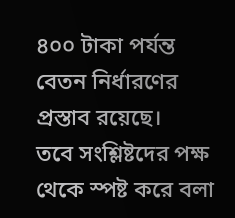৪০০ টাকা পর্যন্ত বেতন নির্ধারণের প্রস্তাব রয়েছে।
তবে সংশ্লিষ্টদের পক্ষ থেকে স্পষ্ট করে বলা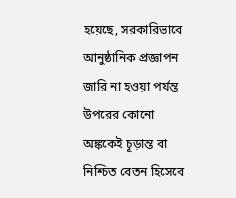হয়েছে, সরকারিভাবে আনুষ্ঠানিক প্রজ্ঞাপন জারি না হওয়া পর্যন্ত উপরের কোনো অঙ্ককেই চূড়ান্ত বা নিশ্চিত বেতন হিসেবে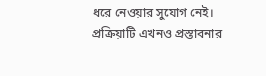ধরে নেওয়ার সুযোগ নেই। প্রক্রিয়াটি এখনও প্রস্তাবনার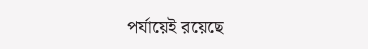পর্যায়েই রয়েছে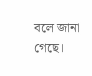বলে জানা গেছে।